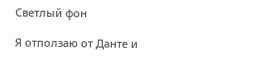Светлый фон

Я отползаю от Данте и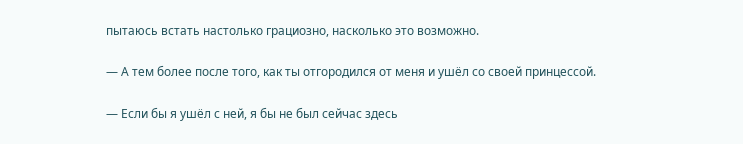пытаюсь встать настолько грациозно, насколько это возможно.

— А тем более после того, как ты отгородился от меня и ушёл со своей принцессой.

— Если бы я ушёл с ней, я бы не был сейчас здесь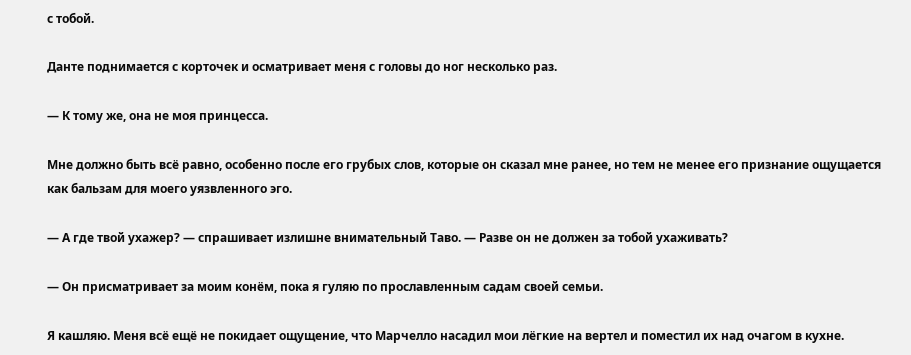с тобой.

Данте поднимается с корточек и осматривает меня с головы до ног несколько раз.

— К тому же, она не моя принцесса.

Мне должно быть всё равно, особенно после его грубых слов, которые он сказал мне ранее, но тем не менее его признание ощущается как бальзам для моего уязвленного эго.

— А где твой ухажер? — спрашивает излишне внимательный Таво. — Разве он не должен за тобой ухаживать?

— Он присматривает за моим конём, пока я гуляю по прославленным садам своей семьи.

Я кашляю. Меня всё ещё не покидает ощущение, что Марчелло насадил мои лёгкие на вертел и поместил их над очагом в кухне.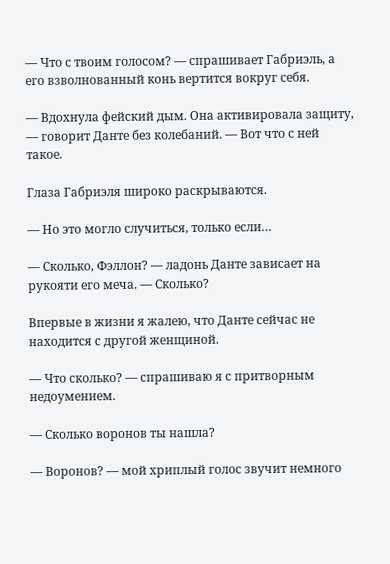— Что с твоим голосом? — спрашивает Габриэль, а его взволнованный конь вертится вокруг себя.

— Вдохнула фейский дым. Она активировала защиту, — говорит Данте без колебаний. — Вот что с ней такое.

Глаза Габриэля широко раскрываются.

— Но это могло случиться, только если…

— Сколько, Фэллон? — ладонь Данте зависает на рукояти его меча. — Сколько?

Впервые в жизни я жалею, что Данте сейчас не находится с другой женщиной.

— Что сколько? — спрашиваю я с притворным недоумением.

— Сколько воронов ты нашла?

— Воронов? — мой хриплый голос звучит немного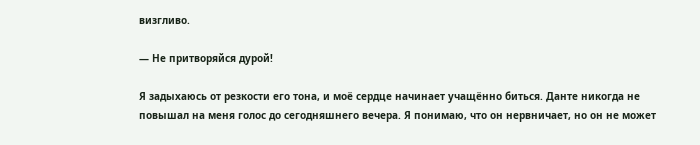визгливо.

— Не притворяйся дурой!

Я задыхаюсь от резкости его тона, и моё сердце начинает учащённо биться. Данте никогда не повышал на меня голос до сегодняшнего вечера. Я понимаю, что он нервничает, но он не может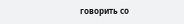говорить со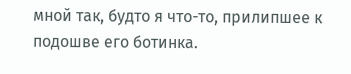мной так, будто я что-то, прилипшее к подошве его ботинка.